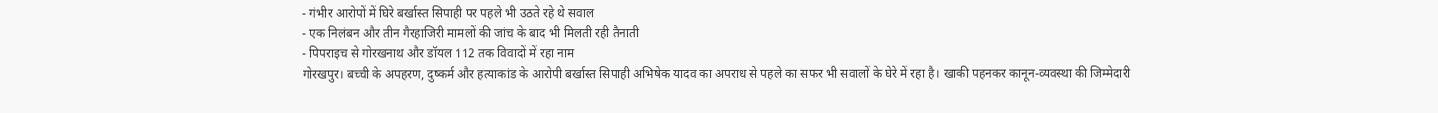- गंभीर आरोपों में घिरे बर्खास्त सिपाही पर पहले भी उठते रहे थे सवाल
- एक निलंबन और तीन गैरहाजिरी मामलों की जांच के बाद भी मिलती रही तैनाती
- पिपराइच से गोरखनाथ और डॉयल 112 तक विवादों में रहा नाम
गोरखपुर। बच्ची के अपहरण, दुष्कर्म और हत्याकांड के आरोपी बर्खास्त सिपाही अभिषेक यादव का अपराध से पहले का सफर भी सवालों के घेरे में रहा है। खाकी पहनकर कानून-व्यवस्था की जिम्मेदारी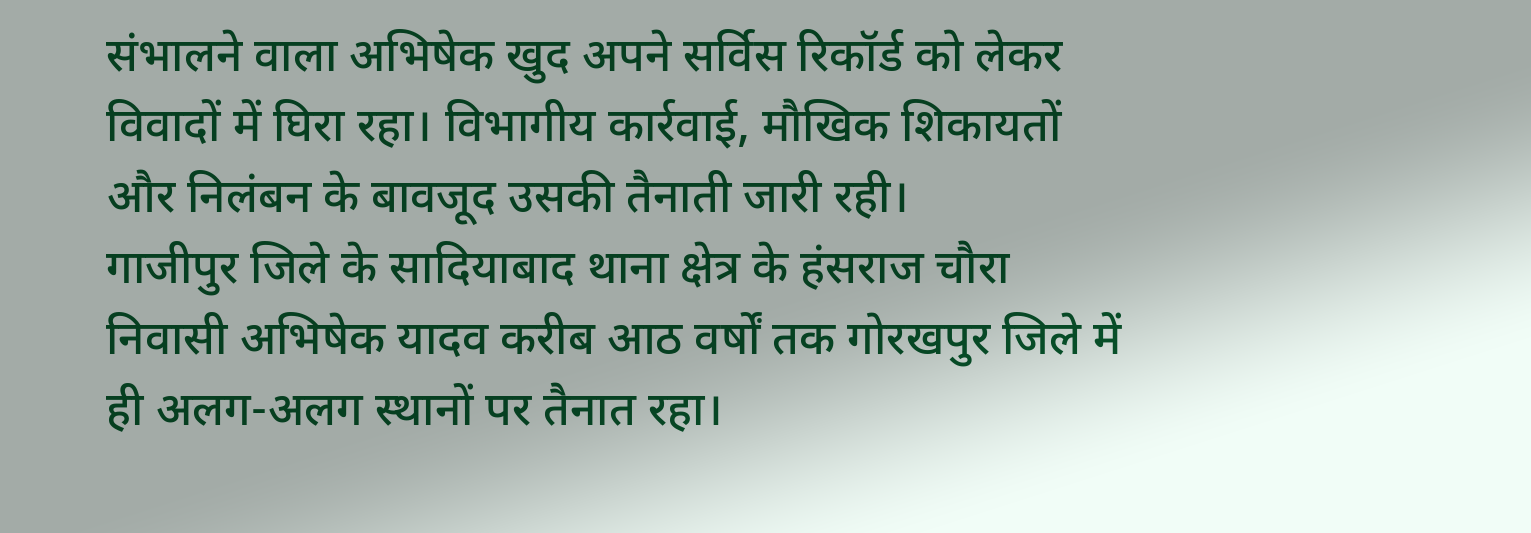संभालने वाला अभिषेक खुद अपने सर्विस रिकॉर्ड को लेकर विवादों में घिरा रहा। विभागीय कार्रवाई, मौखिक शिकायतों और निलंबन के बावजूद उसकी तैनाती जारी रही।
गाजीपुर जिले के सादियाबाद थाना क्षेत्र के हंसराज चौरा निवासी अभिषेक यादव करीब आठ वर्षों तक गोरखपुर जिले में ही अलग-अलग स्थानों पर तैनात रहा।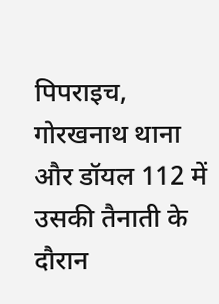पिपराइच, गोरखनाथ थाना और डॉयल 112 में उसकी तैनाती के दौरान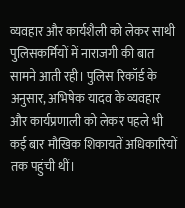व्यवहार और कार्यशैली को लेकर साथी पुलिसकर्मियों में नाराजगी की बात सामने आती रही। पुलिस रिकॉर्ड के अनुसार, अभिषेक यादव के व्यवहार और कार्यप्रणाली को लेकर पहले भी कई बार मौखिक शिकायतें अधिकारियों तक पहुंची थीं।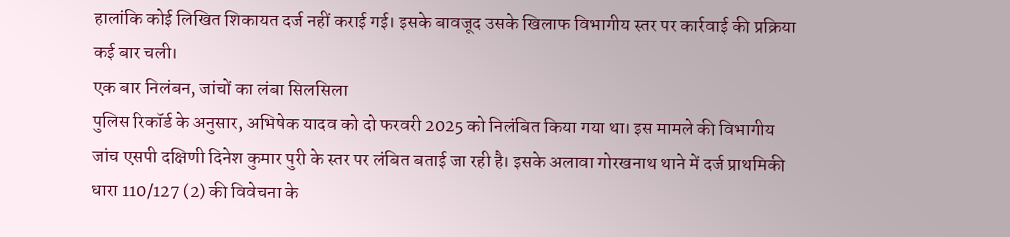हालांकि कोई लिखित शिकायत दर्ज नहीं कराई गई। इसके बावजूद उसके खिलाफ विभागीय स्तर पर कार्रवाई की प्रक्रिया कई बार चली।
एक बार निलंबन, जांचों का लंबा सिलसिला
पुलिस रिकॉर्ड के अनुसार, अभिषेक यादव को दो फरवरी 2025 को निलंबित किया गया था। इस मामले की विभागीय जांच एसपी दक्षिणी दिनेश कुमार पुरी के स्तर पर लंबित बताई जा रही है। इसके अलावा गोरखनाथ थाने में दर्ज प्राथमिकी धारा 110/127 (2) की विवेचना के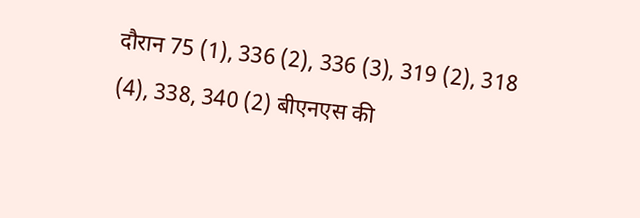दौरान 75 (1), 336 (2), 336 (3), 319 (2), 318 (4), 338, 340 (2) बीएनएस की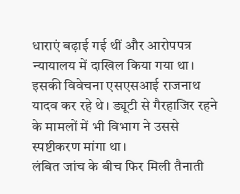धाराएं बढ़ाई गई थीं और आरोपपत्र न्यायालय में दाखिल किया गया था। इसकी विवेचना एसएसआई राजनाथ यादव कर रहे थे। ड्यूटी से गैरहाजिर रहने के मामलों में भी विभाग ने उससे स्पष्टीकरण मांगा था।
लंबित जांच के बीच फिर मिली तैनाती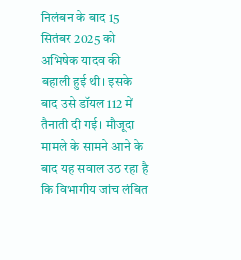निलंबन के बाद 15 सितंबर 2025 को अभिषेक यादव की बहाली हुई थी। इसके बाद उसे डॉयल 112 में तैनाती दी गई। मौजूदा मामले के सामने आने के बाद यह सवाल उठ रहा है कि विभागीय जांच लंबित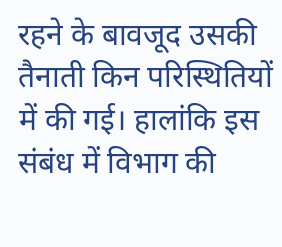रहने के बावजूद उसकी तैनाती किन परिस्थितियों में की गई। हालांकि इस संबंध में विभाग की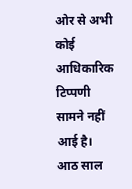ओर से अभी कोई आधिकारिक टिप्पणी सामने नहीं आई है।
आठ साल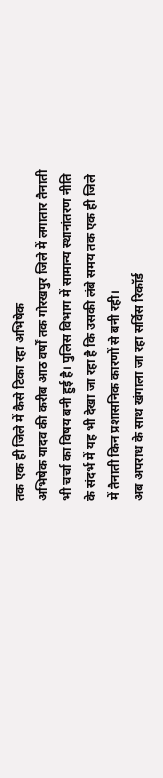तक एक ही जिले में कैसे टिका रहा अभिषेक
अभिषेक यादव की करीब आठ वर्षों तक गोरखपुर जिले में लगातार तैनाती भी चर्चा का विषय बनी हुई है। पुलिस विभाग में सामान्य स्थानांतरण नीति के संदर्भ में यह भी देखा जा रहा है कि उसकी लंबे समय तक एक ही जिले में तैनाती किन प्रशासनिक कारणों से बनी रही।
अब अपराध के साथ खंगाला जा रहा सर्विस रिकॉर्ड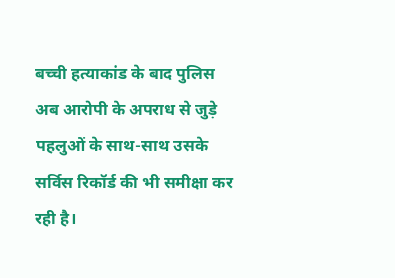बच्ची हत्याकांड के बाद पुलिस अब आरोपी के अपराध से जुड़े पहलुओं के साथ-साथ उसके सर्विस रिकॉर्ड की भी समीक्षा कर रही है।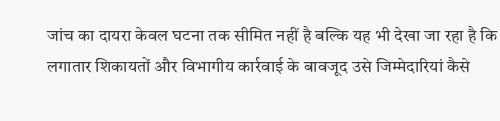जांच का दायरा केवल घटना तक सीमित नहीं है बल्कि यह भी देखा जा रहा है कि लगातार शिकायतों और विभागीय कार्रवाई के बावजूद उसे जिम्मेदारियां कैसे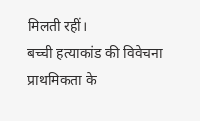मिलती रहीं।
बच्ची हत्याकांड की विवेचना प्राथमिकता के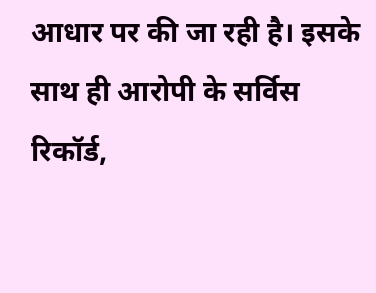आधार पर की जा रही है। इसके साथ ही आरोपी के सर्विस रिकॉर्ड,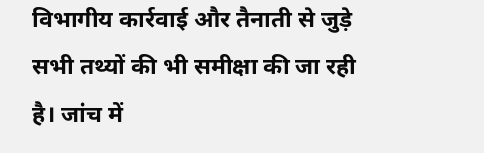विभागीय कार्रवाई और तैनाती से जुड़े सभी तथ्यों की भी समीक्षा की जा रही है। जांच में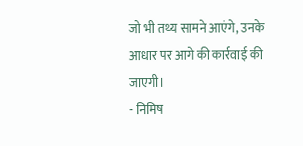जो भी तथ्य सामने आएंगे, उनके आधार पर आगे की कार्रवाई की जाएगी।
- निमिष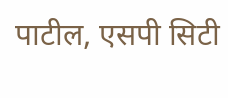पाटील, एसपी सिटी